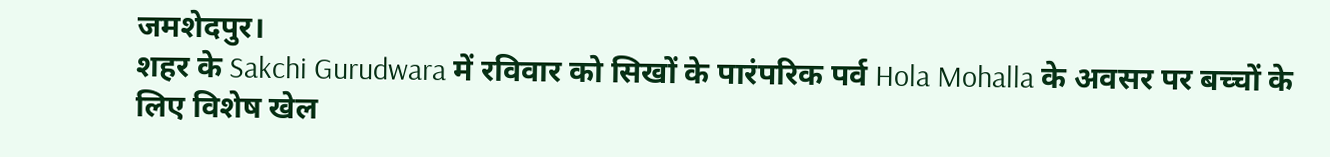जमशेदपुर।
शहर के Sakchi Gurudwara में रविवार को सिखों के पारंपरिक पर्व Hola Mohalla के अवसर पर बच्चों के लिए विशेष खेल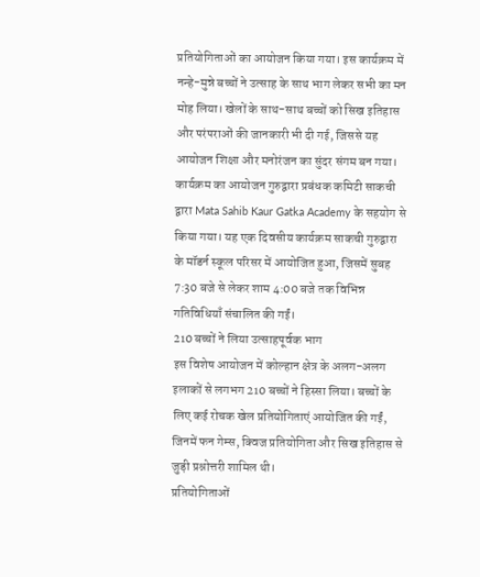प्रतियोगिताओं का आयोजन किया गया। इस कार्यक्रम में नन्हे-मुन्ने बच्चों ने उत्साह के साथ भाग लेकर सभी का मन मोह लिया। खेलों के साथ-साथ बच्चों को सिख इतिहास और परंपराओं की जानकारी भी दी गई, जिससे यह आयोजन शिक्षा और मनोरंजन का सुंदर संगम बन गया।
कार्यक्रम का आयोजन गुरुद्वारा प्रबंधक कमिटी साकची द्वारा Mata Sahib Kaur Gatka Academy के सहयोग से किया गया। यह एक दिवसीय कार्यक्रम साकची गुरुद्वारा के मॉडर्न स्कूल परिसर में आयोजित हुआ, जिसमें सुबह 7:30 बजे से लेकर शाम 4:00 बजे तक विभिन्न गतिविधियाँ संचालित की गईं।
210 बच्चों ने लिया उत्साहपूर्वक भाग
इस विशेष आयोजन में कोल्हान क्षेत्र के अलग-अलग इलाकों से लगभग 210 बच्चों ने हिस्सा लिया। बच्चों के लिए कई रोचक खेल प्रतियोगिताएं आयोजित की गईं, जिनमें फन गेम्स, क्विज प्रतियोगिता और सिख इतिहास से जुड़ी प्रश्नोत्तरी शामिल थी।
प्रतियोगिताओं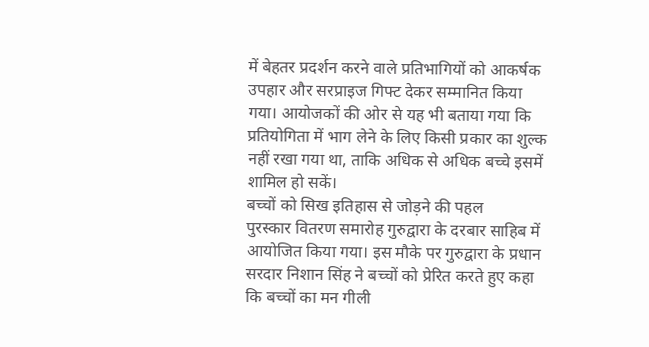में बेहतर प्रदर्शन करने वाले प्रतिभागियों को आकर्षक उपहार और सरप्राइज गिफ्ट देकर सम्मानित किया गया। आयोजकों की ओर से यह भी बताया गया कि प्रतियोगिता में भाग लेने के लिए किसी प्रकार का शुल्क नहीं रखा गया था, ताकि अधिक से अधिक बच्चे इसमें शामिल हो सकें।
बच्चों को सिख इतिहास से जोड़ने की पहल
पुरस्कार वितरण समारोह गुरुद्वारा के दरबार साहिब में आयोजित किया गया। इस मौके पर गुरुद्वारा के प्रधान सरदार निशान सिंह ने बच्चों को प्रेरित करते हुए कहा कि बच्चों का मन गीली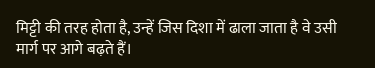मिट्टी की तरह होता है, उन्हें जिस दिशा में ढाला जाता है वे उसी मार्ग पर आगे बढ़ते हैं।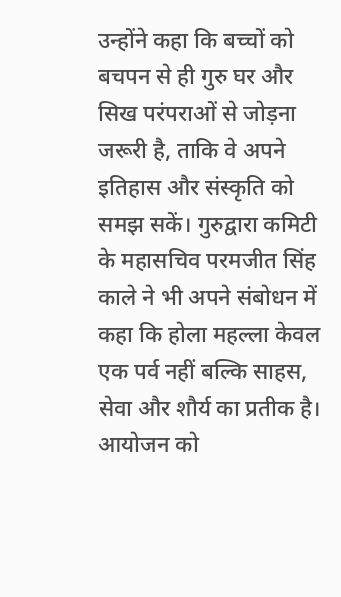उन्होंने कहा कि बच्चों को बचपन से ही गुरु घर और सिख परंपराओं से जोड़ना जरूरी है, ताकि वे अपने इतिहास और संस्कृति को समझ सकें। गुरुद्वारा कमिटी के महासचिव परमजीत सिंह काले ने भी अपने संबोधन में कहा कि होला महल्ला केवल एक पर्व नहीं बल्कि साहस, सेवा और शौर्य का प्रतीक है।
आयोजन को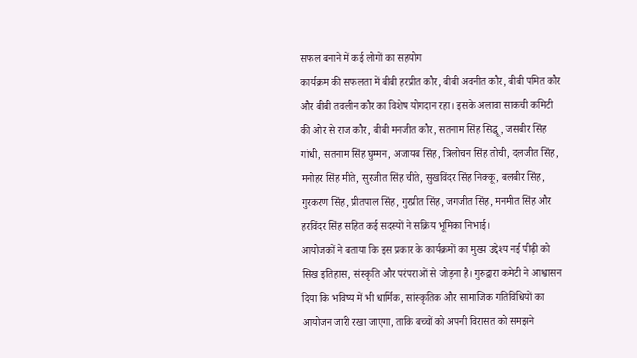सफल बनाने में कई लोगों का सहयोग
कार्यक्रम की सफलता में बीबी हरप्रीत कौर, बीबी अवनीत कौर, बीबी पमित कौर और बीबी तवलीन कौर का विशेष योगदान रहा। इसके अलावा साकची कमिटी की ओर से राज कौर, बीबी मनजीत कौर, सतनाम सिंह सिद्धू, जसबीर सिंह गांधी, सतनाम सिंह घुम्मन, अजायब सिंह, त्रिलोचन सिंह तोची, दलजीत सिंह, मनोहर सिंह मीते, सुरजीत सिंह चीते, सुखविंदर सिंह निक्कू, बलबीर सिंह, गुरकरण सिंह, प्रीतपाल सिंह, गुरप्रीत सिंह, जगजीत सिंह, मनमीत सिंह और हरविंदर सिंह सहित कई सदस्यों ने सक्रिय भूमिका निभाई।
आयोजकों ने बताया कि इस प्रकार के कार्यक्रमों का मुख्य उद्देश्य नई पीढ़ी को सिख इतिहास, संस्कृति और परंपराओं से जोड़ना है। गुरुद्वारा कमेटी ने आश्वासन दिया कि भविष्य में भी धार्मिक, सांस्कृतिक और सामाजिक गतिविधियों का आयोजन जारी रखा जाएगा, ताकि बच्चों को अपनी विरासत को समझने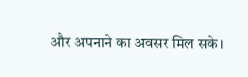और अपनाने का अवसर मिल सके।